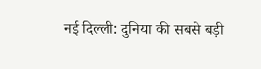नई दिल्ली: दुनिया की सबसे बड़ी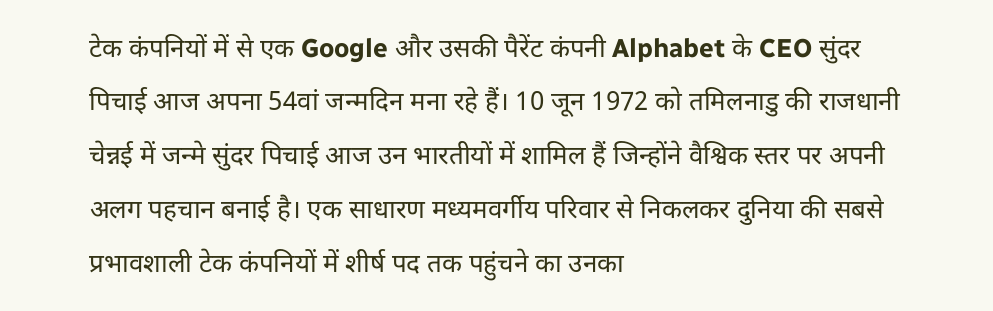टेक कंपनियों में से एक Google और उसकी पैरेंट कंपनी Alphabet के CEO सुंदर पिचाई आज अपना 54वां जन्मदिन मना रहे हैं। 10 जून 1972 को तमिलनाडु की राजधानी चेन्नई में जन्मे सुंदर पिचाई आज उन भारतीयों में शामिल हैं जिन्होंने वैश्विक स्तर पर अपनी अलग पहचान बनाई है। एक साधारण मध्यमवर्गीय परिवार से निकलकर दुनिया की सबसे प्रभावशाली टेक कंपनियों में शीर्ष पद तक पहुंचने का उनका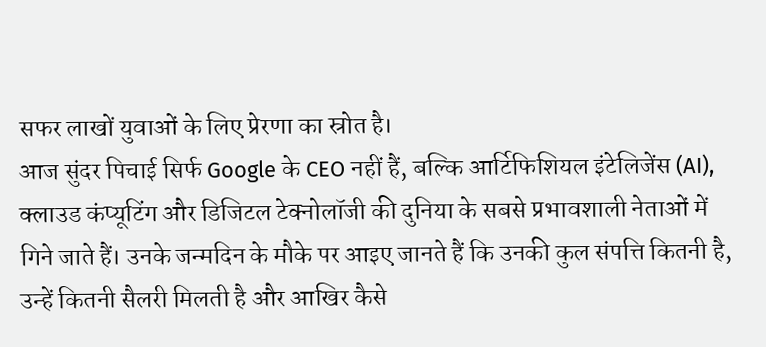सफर लाखों युवाओं के लिए प्रेरणा का स्रोत है।
आज सुंदर पिचाई सिर्फ Google के CEO नहीं हैं, बल्कि आर्टिफिशियल इंटेलिजेंस (AI), क्लाउड कंप्यूटिंग और डिजिटल टेक्नोलॉजी की दुनिया के सबसे प्रभावशाली नेताओं में गिने जाते हैं। उनके जन्मदिन के मौके पर आइए जानते हैं कि उनकी कुल संपत्ति कितनी है, उन्हें कितनी सैलरी मिलती है और आखिर कैसे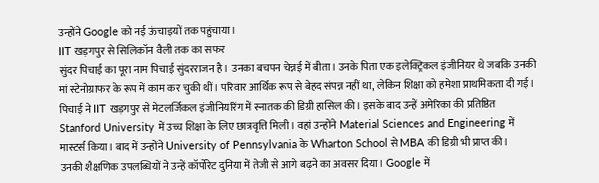उन्होंने Google को नई ऊंचाइयों तक पहुंचाया।
IIT खड़गपुर से सिलिकॉन वैली तक का सफर
सुंदर पिचाई का पूरा नाम पिचाई सुंदरराजन है। उनका बचपन चेन्नई में बीता। उनके पिता एक इलेक्ट्रिकल इंजीनियर थे जबकि उनकी मां स्टेनोग्राफर के रूप में काम कर चुकी थीं। परिवार आर्थिक रूप से बेहद संपन्न नहीं था, लेकिन शिक्षा को हमेशा प्राथमिकता दी गई।
पिचाई ने IIT खड़गपुर से मेटलर्जिकल इंजीनियरिंग में स्नातक की डिग्री हासिल की। इसके बाद उन्हें अमेरिका की प्रतिष्ठित Stanford University में उच्च शिक्षा के लिए छात्रवृत्ति मिली। वहां उन्होंने Material Sciences and Engineering में मास्टर्स किया। बाद में उन्होंने University of Pennsylvania के Wharton School से MBA की डिग्री भी प्राप्त की।
उनकी शैक्षणिक उपलब्धियों ने उन्हें कॉर्पोरेट दुनिया में तेजी से आगे बढ़ने का अवसर दिया। Google में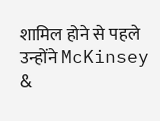शामिल होने से पहले उन्होंने McKinsey &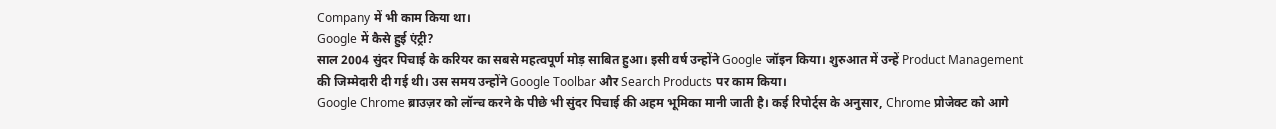Company में भी काम किया था।
Google में कैसे हुई एंट्री?
साल 2004 सुंदर पिचाई के करियर का सबसे महत्वपूर्ण मोड़ साबित हुआ। इसी वर्ष उन्होंने Google जॉइन किया। शुरुआत में उन्हें Product Management की जिम्मेदारी दी गई थी। उस समय उन्होंने Google Toolbar और Search Products पर काम किया।
Google Chrome ब्राउज़र को लॉन्च करने के पीछे भी सुंदर पिचाई की अहम भूमिका मानी जाती है। कई रिपोर्ट्स के अनुसार, Chrome प्रोजेक्ट को आगे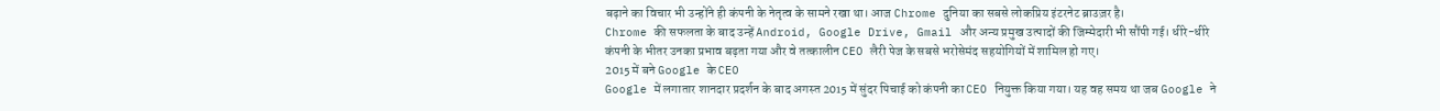बढ़ाने का विचार भी उन्होंने ही कंपनी के नेतृत्व के सामने रखा था। आज Chrome दुनिया का सबसे लोकप्रिय इंटरनेट ब्राउज़र है।
Chrome की सफलता के बाद उन्हें Android, Google Drive, Gmail और अन्य प्रमुख उत्पादों की जिम्मेदारी भी सौंपी गई। धीरे-धीरे कंपनी के भीतर उनका प्रभाव बढ़ता गया और वे तत्कालीन CEO लैरी पेज के सबसे भरोसेमंद सहयोगियों में शामिल हो गए।
2015 में बने Google के CEO
Google में लगातार शानदार प्रदर्शन के बाद अगस्त 2015 में सुंदर पिचाई को कंपनी का CEO नियुक्त किया गया। यह वह समय था जब Google ने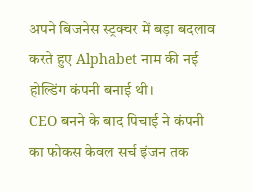अपने बिजनेस स्ट्रक्चर में बड़ा बदलाव करते हुए Alphabet नाम की नई होल्डिंग कंपनी बनाई थी।
CEO बनने के बाद पिचाई ने कंपनी का फोकस केवल सर्च इंजन तक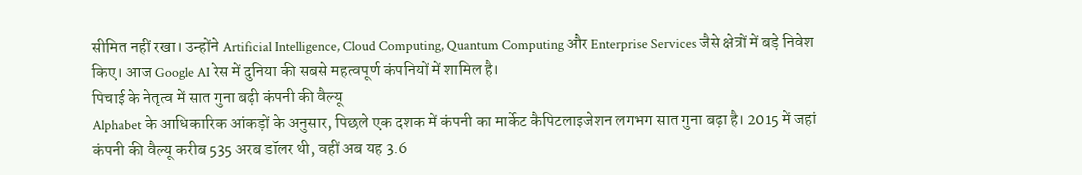सीमित नहीं रखा। उन्होंने Artificial Intelligence, Cloud Computing, Quantum Computing और Enterprise Services जैसे क्षेत्रों में बड़े निवेश किए। आज Google AI रेस में दुनिया की सबसे महत्वपूर्ण कंपनियों में शामिल है।
पिचाई के नेतृत्व में सात गुना बढ़ी कंपनी की वैल्यू
Alphabet के आधिकारिक आंकड़ों के अनुसार, पिछले एक दशक में कंपनी का मार्केट कैपिटलाइजेशन लगभग सात गुना बढ़ा है। 2015 में जहां कंपनी की वैल्यू करीब 535 अरब डॉलर थी, वहीं अब यह 3.6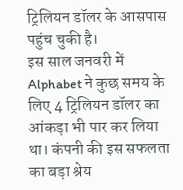ट्रिलियन डॉलर के आसपास पहुंच चुकी है।
इस साल जनवरी में Alphabet ने कुछ समय के लिए 4 ट्रिलियन डॉलर का आंकड़ा भी पार कर लिया था। कंपनी की इस सफलता का बड़ा श्रेय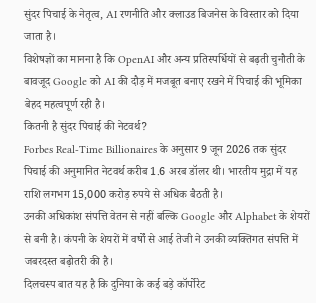सुंदर पिचाई के नेतृत्व, AI रणनीति और क्लाउड बिजनेस के विस्तार को दिया जाता है।
विशेषज्ञों का मानना है कि OpenAI और अन्य प्रतिस्पर्धियों से बढ़ती चुनौती के बावजूद Google को AI की दौड़ में मजबूत बनाए रखने में पिचाई की भूमिका बेहद महत्वपूर्ण रही है।
कितनी है सुंदर पिचाई की नेटवर्थ?
Forbes Real-Time Billionaires के अनुसार 9 जून 2026 तक सुंदर पिचाई की अनुमानित नेटवर्थ करीब 1.6 अरब डॉलर थी। भारतीय मुद्रा में यह राशि लगभग 15,000 करोड़ रुपये से अधिक बैठती है।
उनकी अधिकांश संपत्ति वेतन से नहीं बल्कि Google और Alphabet के शेयरों से बनी है। कंपनी के शेयरों में वर्षों से आई तेजी ने उनकी व्यक्तिगत संपत्ति में जबरदस्त बढ़ोतरी की है।
दिलचस्प बात यह है कि दुनिया के कई बड़े कॉर्पोरेट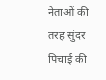नेताओं की तरह सुंदर पिचाई की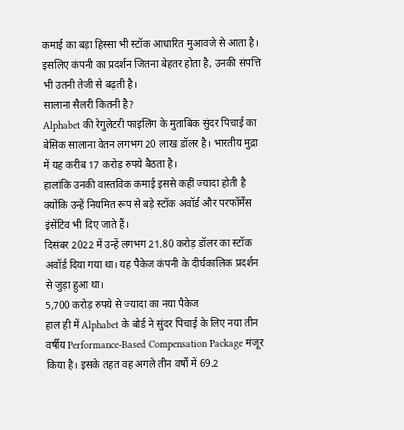कमाई का बड़ा हिस्सा भी स्टॉक आधारित मुआवजे से आता है। इसलिए कंपनी का प्रदर्शन जितना बेहतर होता है, उनकी संपत्ति भी उतनी तेजी से बढ़ती है।
सालाना सैलरी कितनी है?
Alphabet की रेगुलेटरी फाइलिंग के मुताबिक सुंदर पिचाई का बेसिक सालाना वेतन लगभग 20 लाख डॉलर है। भारतीय मुद्रा में यह करीब 17 करोड़ रुपये बैठता है।
हालांकि उनकी वास्तविक कमाई इससे कहीं ज्यादा होती है क्योंकि उन्हें नियमित रूप से बड़े स्टॉक अवॉर्ड और परफॉर्मेंस इंसेंटिव भी दिए जाते हैं।
दिसंबर 2022 में उन्हें लगभग 21.80 करोड़ डॉलर का स्टॉक अवॉर्ड दिया गया था। यह पैकेज कंपनी के दीर्घकालिक प्रदर्शन से जुड़ा हुआ था।
5,700 करोड़ रुपये से ज्यादा का नया पैकेज
हाल ही में Alphabet के बोर्ड ने सुंदर पिचाई के लिए नया तीन वर्षीय Performance-Based Compensation Package मंजूर किया है। इसके तहत वह अगले तीन वर्षों में 69.2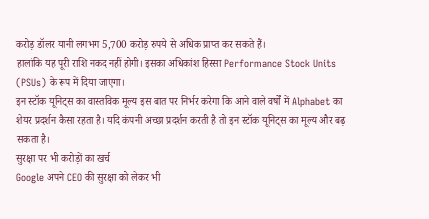करोड़ डॉलर यानी लगभग 5,700 करोड़ रुपये से अधिक प्राप्त कर सकते हैं।
हालांकि यह पूरी राशि नकद नहीं होगी। इसका अधिकांश हिस्सा Performance Stock Units (PSUs) के रूप में दिया जाएगा।
इन स्टॉक यूनिट्स का वास्तविक मूल्य इस बात पर निर्भर करेगा कि आने वाले वर्षों में Alphabet का शेयर प्रदर्शन कैसा रहता है। यदि कंपनी अच्छा प्रदर्शन करती है तो इन स्टॉक यूनिट्स का मूल्य और बढ़ सकता है।
सुरक्षा पर भी करोड़ों का खर्च
Google अपने CEO की सुरक्षा को लेकर भी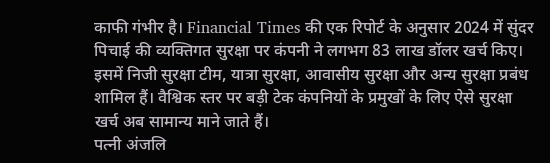काफी गंभीर है। Financial Times की एक रिपोर्ट के अनुसार 2024 में सुंदर पिचाई की व्यक्तिगत सुरक्षा पर कंपनी ने लगभग 83 लाख डॉलर खर्च किए।
इसमें निजी सुरक्षा टीम, यात्रा सुरक्षा, आवासीय सुरक्षा और अन्य सुरक्षा प्रबंध शामिल हैं। वैश्विक स्तर पर बड़ी टेक कंपनियों के प्रमुखों के लिए ऐसे सुरक्षा खर्च अब सामान्य माने जाते हैं।
पत्नी अंजलि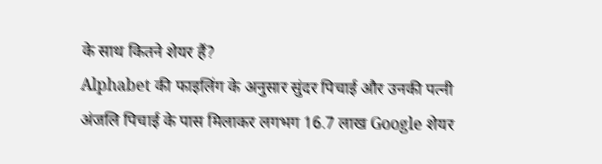के साथ कितने शेयर हैं?
Alphabet की फाइलिंग के अनुसार सुंदर पिचाई और उनकी पत्नी अंजलि पिचाई के पास मिलाकर लगभग 16.7 लाख Google शेयर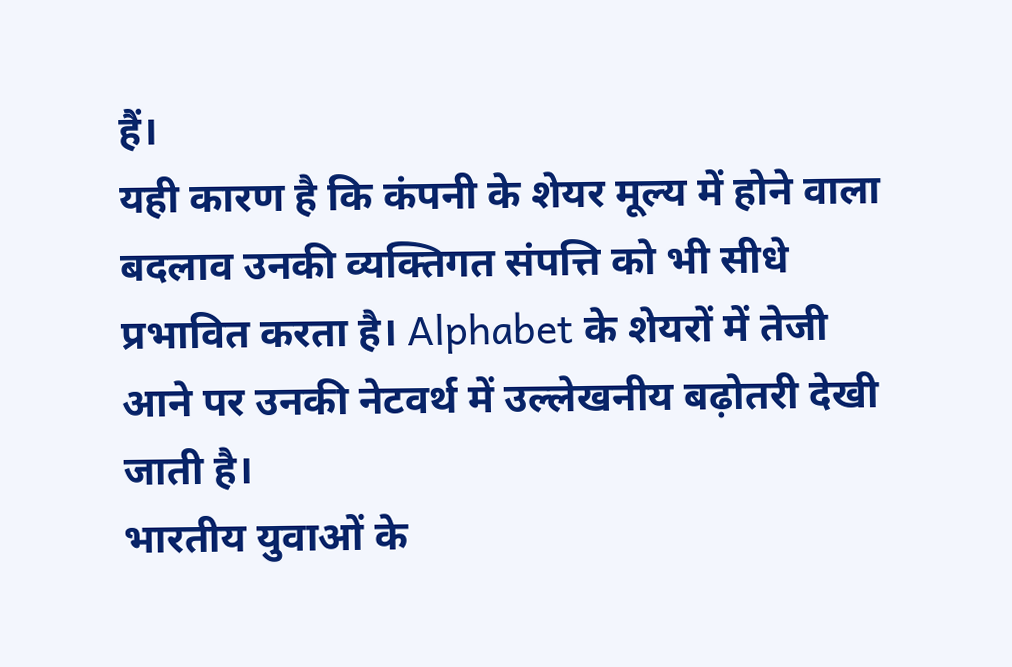हैं।
यही कारण है कि कंपनी के शेयर मूल्य में होने वाला बदलाव उनकी व्यक्तिगत संपत्ति को भी सीधे प्रभावित करता है। Alphabet के शेयरों में तेजी आने पर उनकी नेटवर्थ में उल्लेखनीय बढ़ोतरी देखी जाती है।
भारतीय युवाओं के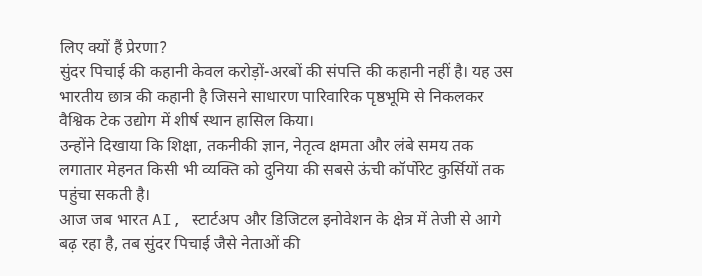लिए क्यों हैं प्रेरणा?
सुंदर पिचाई की कहानी केवल करोड़ों-अरबों की संपत्ति की कहानी नहीं है। यह उस भारतीय छात्र की कहानी है जिसने साधारण पारिवारिक पृष्ठभूमि से निकलकर वैश्विक टेक उद्योग में शीर्ष स्थान हासिल किया।
उन्होंने दिखाया कि शिक्षा, तकनीकी ज्ञान, नेतृत्व क्षमता और लंबे समय तक लगातार मेहनत किसी भी व्यक्ति को दुनिया की सबसे ऊंची कॉर्पोरेट कुर्सियों तक पहुंचा सकती है।
आज जब भारत AI, स्टार्टअप और डिजिटल इनोवेशन के क्षेत्र में तेजी से आगे बढ़ रहा है, तब सुंदर पिचाई जैसे नेताओं की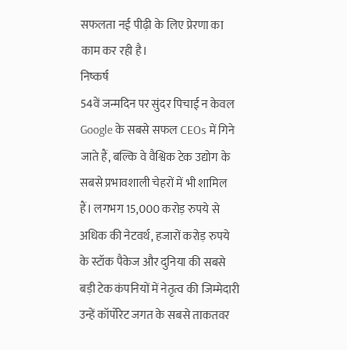सफलता नई पीढ़ी के लिए प्रेरणा का काम कर रही है।
निष्कर्ष
54वें जन्मदिन पर सुंदर पिचाई न केवल Google के सबसे सफल CEOs में गिने जाते हैं, बल्कि वे वैश्विक टेक उद्योग के सबसे प्रभावशाली चेहरों में भी शामिल हैं। लगभग 15,000 करोड़ रुपये से अधिक की नेटवर्थ, हजारों करोड़ रुपये के स्टॉक पैकेज और दुनिया की सबसे बड़ी टेक कंपनियों में नेतृत्व की जिम्मेदारी उन्हें कॉर्पोरेट जगत के सबसे ताकतवर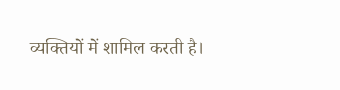व्यक्तियों में शामिल करती है।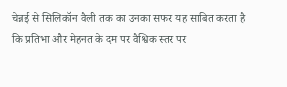चेन्नई से सिलिकॉन वैली तक का उनका सफर यह साबित करता है कि प्रतिभा और मेहनत के दम पर वैश्विक स्तर पर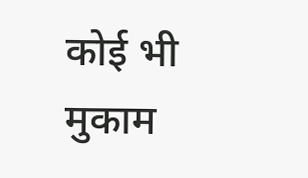कोई भी मुकाम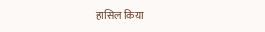हासिल किया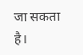जा सकता है।